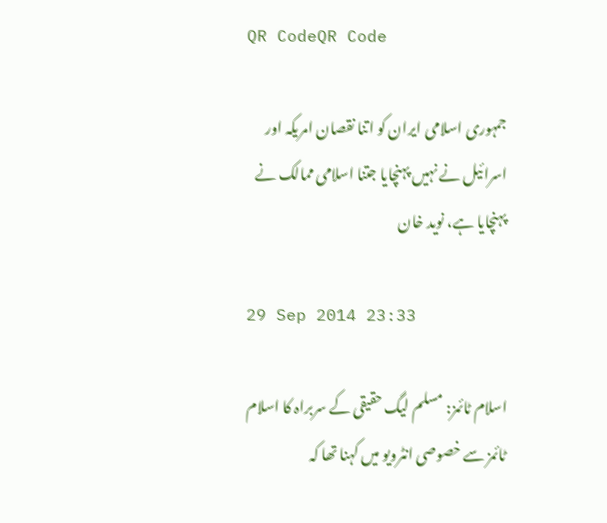QR CodeQR Code

جمہوری اسلامی ایران کو اتنا نقصان امریکہ اور اسرائیل نے نہیں پہنچایا جتنا اسلامی ممالک نے پہنچایا ہے، نوید خان

29 Sep 2014 23:33

اسلام ٹائمز: مسلم لیگ حقیقی کے سربراہ کا اسلام ٹائمز سے خصوصی انٹرویو میں کہنا تھا کہ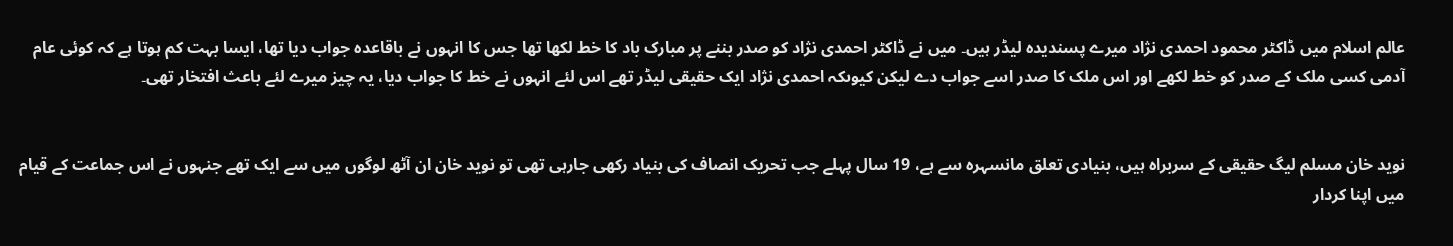عالم اسلام میں ڈاکٹر محمود احمدی نژاد میرے پسندیدہ لیڈر ہیں۔ میں نے ڈاکٹر احمدی نژاد کو صدر بننے پر مبارک باد کا خط لکھا تھا جس کا انہوں نے باقاعدہ جواب دیا تھا، ایسا بہت کم ہوتا ہے کہ کوئی عام آدمی کسی ملک کے صدر کو خط لکھے اور اس ملک کا صدر اسے جواب دے لیکن کیوںکہ احمدی نژاد ایک حقیقی لیڈر تھے اس لئے انہوں نے خط کا جواب دیا، یہ چیز میرے لئے باعث افتخار تھی۔


نوید خان مسلم لیگ حقیقی کے سربراہ ہیں، بنیادی تعلق مانسہرہ سے ہے، 19 سال پہلے جب تحریک انصاف کی بنیاد رکھی جارہی تھی تو نوید خان ان آٹھ لوگوں میں سے ایک تھے جنہوں نے اس جماعت کے قیام میں اپنا کردار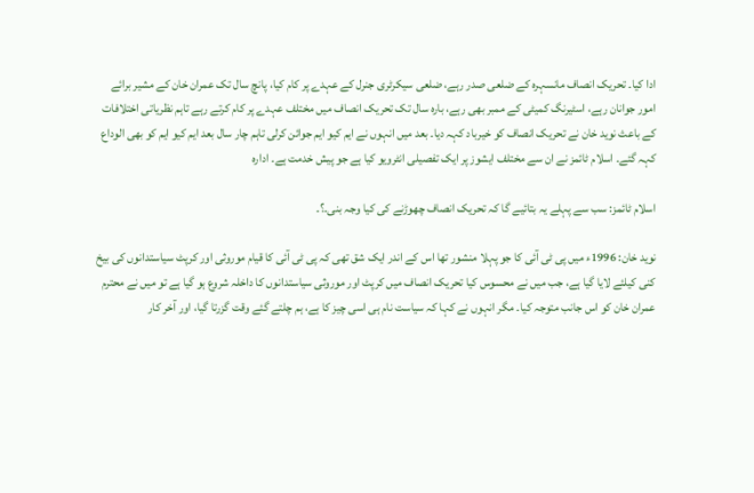ادا کیا۔ تحریک انصاف مانسہرہ کے ضلعی صدر رہے، ضلعی سیکرٹری جنرل کے عہدے پر کام کیا، پانچ سال تک عمران خان کے مشیر برائے امور جوانان رہے، اسٹیرنگ کمیٹی کے ممبر بھی رہے، بارہ سال تک تحریک انصاف میں مختلف عہدے پر کام کرتے رہے تاہم نظریاتی اختلافات کے باعث نوید خان نے تحریک انصاف کو خیرباد کہہ دیا۔ بعد میں انہوں نے ایم کیو ایم جوائن کرلی تاہم چار سال بعد ایم کیو ایم کو بھی الوداع کہہ گئے۔ اسلام ٹائمز نے ان سے مختلف ایشوز پر ایک تفصیلی انٹرویو کیا ہے جو پیش خدمت ہے۔ ادارہ

اسلام ٹائمز: سب سے پہلے یہ بتائیے گا کہ تحریک انصاف چھوڑنے کی کیا وجہ بنی۔؟۔

نوید خان: 1996ء میں پی ٹی آئی کا جو پہلا منشور تھا اس کے اندر ایک شق تھی کہ پی ٹی آئی کا قیام موروثی اور کرپٹ سیاستدانوں کی بیخ کنی کیلئے لایا گیا ہے، جب میں نے محسوس کیا تحریک انصاف میں کرپٹ اور موروثی سیاستدانوں کا داخلہ شروع ہو گیا ہے تو میں نے محترم عمران خان کو اس جانب متوجہ کیا۔ مگر انہوں نے کہا کہ سیاست نام ہی اسی چیز کا ہے، ہم چلتے گئے وقت گزرتا گیا، اور آخر کار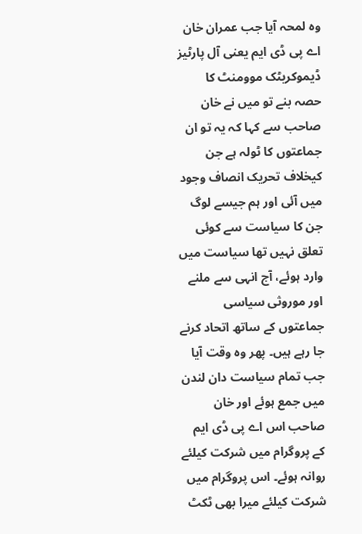وہ لمحہ آیا جب عمران خان اے پی ڈی ایم یعنی آل پارٹیز ڈیموکریٹک موومنٹ کا حصہ بنے تو میں نے خان صاحب سے کہا کہ یہ تو ان جماعتوں کا ٹولہ ہے جن کیخلاف تحریک انصاف وجود میں آئی اور ہم جیسے لوگ جن کا سیاست سے کوئی تعلق نہیں تھا سیاست میں وارد ہوئے، آج انہی سے ملنے اور موروثی سیاسی جماعتوں کے ساتھ اتحاد کرنے جا رہے ہیں۔ پھر وہ وقت آیا جب تمام سیاست دان لندن میں جمع ہوئے اور خان صاحب اس اے پی ڈی ایم کے پروگرام میں شرکت کیلئے روانہ ہوئے۔ اس پروگرام میں شرکت کیلئے میرا بھی ٹکٹ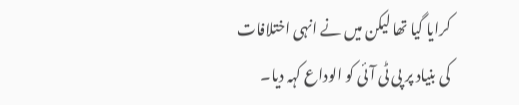کرایا گیا تھا لیکن میں نے انہی اختلافات کی بنیاد پر پی ٹی آئی کو الوداع کہہ دیا۔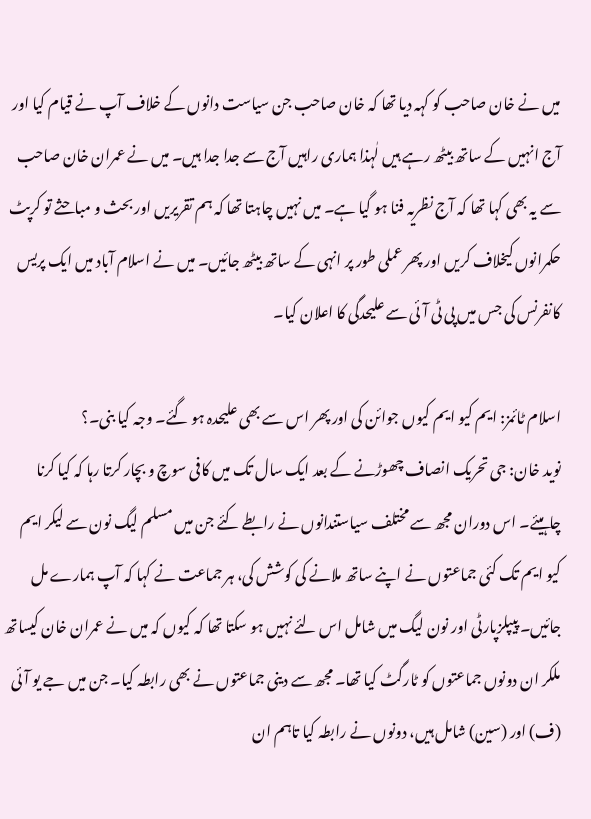میں نے خان صاحب کو کہہ دیا تھا کہ خان صاحب جن سیاست دانوں کے خلاف آپ نے قیام کیا اور آج انہیں کے ساتھ بیٹھ رہے ہیں لٰہذا ہماری راہیں آج سے جدا جدا ہیں۔ میں نے عمران خان صاحب سے یہ بھی کہا تھا کہ آج نظریہ فنا ہو گیا ہے۔ میں نہیں چاہتا تھا کہ ہم تقریریں اور بحث و مباحثے تو کرپٹ حکمرانوں کیخلاف کریں اور پھر عملی طور پر انہی کے ساتھ بیٹھ جائیں۔ میں نے اسلام آباد میں ایک پریس کانفرنس کی جس میں پی ٹی آئی سے علیحدگی کا اعلان کیا۔

اسلام ٹائمز: ایم کیو ایم کیوں جوائن کی اور پھر اس سے بھی علیحدہ ہو گئے۔ وجہ کیا بنی۔؟
نوید خان: جی تحریک انصاف چھوڑنے کے بعد ایک سال تک میں کافی سوچ و بچار کرتا رہا کہ کیا کرنا چاہیئے۔ اس دوران مجھ سے مختلف سیاستندانوں نے رابطے کئے جن میں مسلم لیگ نون سے لیکر ایم کیو ایم تک کئی جماعتوں نے اپنے ساتھ ملانے کی کوشش کی، ہر جماعت نے کہا کہ آپ ہمارے مل جائیں۔ پیپلزپارٹی اور نون لیگ میں شامل اس لئے نہیں ہو سکتا تھا کہ کیوں کہ میں نے عمران خان کیساتھ ملکر ان دونوں جماعتوں کو ٹارگٹ کیا تھا۔ مجھ سے دینی جماعتوں نے بھی رابطہ کیا۔ جن میں جے یو آئی (ف) اور (سین) شامل ہیں، دونوں نے رابطہ کیا تاہم ان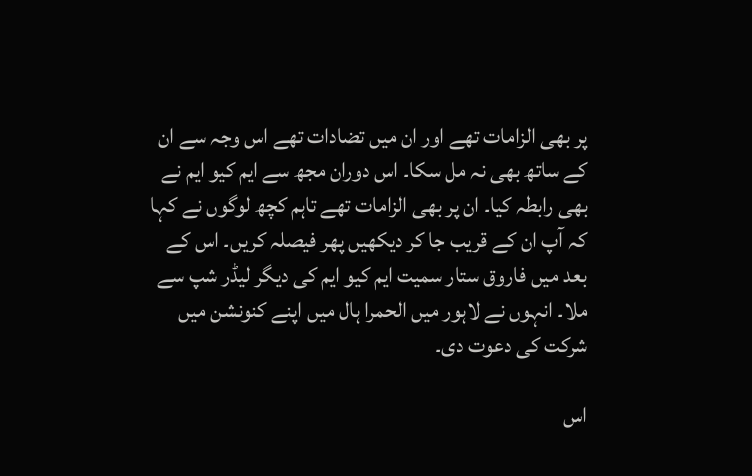پر بھی الزامات تھے اور ان میں تضادات تھے اس وجہ سے ان کے ساتھ بھی نہ مل سکا۔ اس دوران مجھ سے ایم کیو ایم نے بھی رابطہ کیا۔ ان پر بھی الزامات تھے تاہم کچھ لوگوں نے کہا کہ آپ ان کے قریب جا کر دیکھیں پھر فیصلہ کریں۔ اس کے بعد میں فاروق ستار سمیت ایم کیو ایم کی دیگر لیڈر شپ سے ملا۔ انہوں نے لاہور میں الحمرا ہال میں اپنے کنونشن میں شرکت کی دعوت دی۔

اس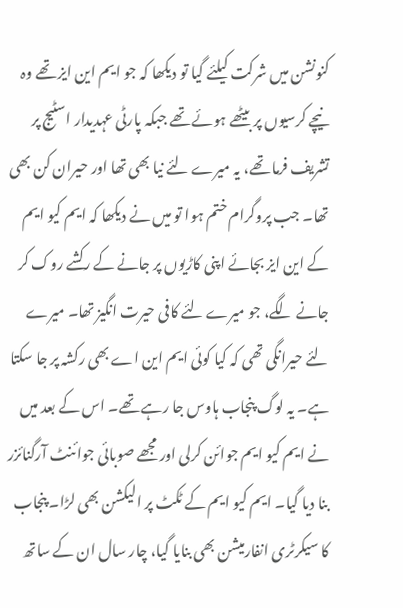کنونشن میں شرکت کیلئے گیا تو دیکھا کہ جو ایم این ایز تھے وہ نیچے کرسیوں پر بیٹھے ہوئے تھے جبکہ پارٹی عہدیدار اسٹیج پر تشریف فرما تھے، یہ میرے لئے نیا بھی تھا اور حیران کن بھی تھا۔ جب پروگرام ختم ہوا تو میں نے دیکھا کہ ایم کیو ایم کے این ایز بجائے اپنی کاڑیوں پر جانے کے رکشے روک کر جانے لگے، جو میرے لئے کافی حیرت انگیز تھا۔ میرے لئے حیرانگی تھی کہ کیا کوئی ایم این اے بھی رکشہ پر جا سکتا ہے۔ یہ لوگ پنجاب ہاوس جا رہے تھے۔ اس کے بعد میں نے ایم کیو ایم جوائن کرلی اور مجھے صوبائی جوائنٹ آرگنائزر بنا دیا گیا۔ ایم کیو ایم کے ٹکٹ پر الیکشن بھی لڑا۔ پنجاب کا سیکرٹری انفارمیشن بھی بنایا گیا، چار سال ان کے ساتھ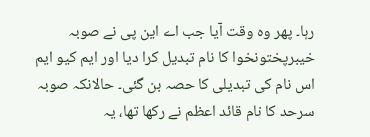رہا۔ پھر وہ وقت آیا جب اے این پی نے صوبہ خیبرپختونخوا کا نام تبدیل کرا دیا اور ایم کیو ایم اس نام کی تبدیلی کا حصہ بن گئی۔ حالانکہ صوبہ سرحد کا نام قائد اعظم نے رکھا تھا، یہ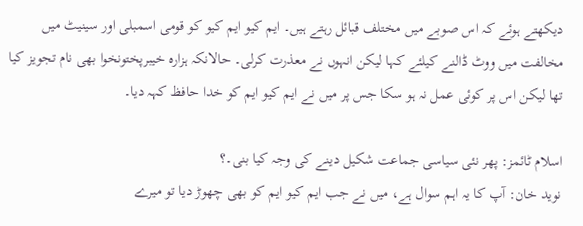دیکھتے ہوئے کہ اس صوبے میں مختلف قبائل رہتے ہیں۔ ایم کیو ایم کیو کو قومی اسمبلی اور سینیٹ میں مخالفت میں ووٹ ڈالنے کیلئے کہا لیکن انہوں نے معذرت کرلی۔ حالانکہ ہزارہ خیبرپختونخوا بھی نام تجویز کیا تھا لیکن اس پر کوئی عمل نہ ہو سکا جس پر میں نے ایم کیو ایم کو خدا حافظ کہہ دیا۔

اسلام ٹائمز: پھر نئی سیاسی جماعت شکیل دینے کی وجہ کیا بنی۔؟
نوید خان: آپ کا یہ اہم سوال ہے، میں نے جب ایم کیو ایم کو بھی چھوڑ دیا تو میرے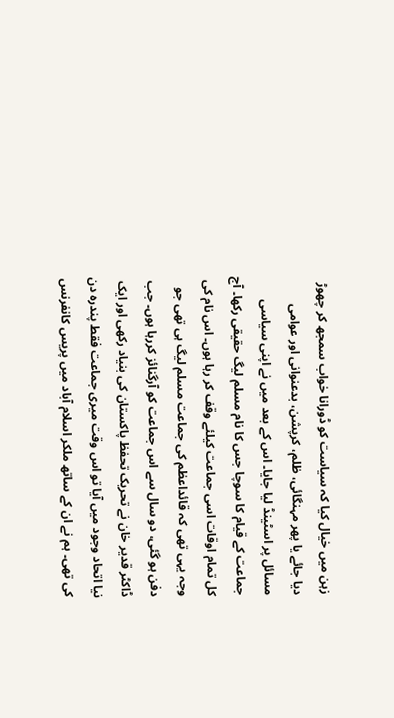زہن میں خیال کیا کہ سیاست کو ڈورانا خواب سمجھ کر چھوڑ دیا جائے یا پھر مہنگائی، ظلم، کرپشن، بدعنوانی اور عوامی مسائل پر اسٹینڈ لیا جایا۔ اس کے بعد میں نے اپنی سیاسی جماعت کے قیام کا سوچا جس کا نام مسلم لیگ حقیقی رکھا۔ آج کل تمام اوقات اسی جماعت کیلئے وقف کر رہا ہوں۔ اس نام کی وجہ یہی تھی کہ قائداعظم کی جماعت مسلم لیگ ہی تھی جو دفن ہو گئی، دو سال سے اس جماعت کو آرگنائز کررہا ہوں۔ جب ڈاکٹر قدیر خان نے تحریک تحفظ پاکستان کی بنیاد رکھی اور ایک نیا اتحاد وجود میں آیا تو اس وقت میری جماعت فقط پندرہ دن کی تھی۔ ہم نے ان کے ساتھ ملکر اسلام آباد میں پریس کانفرنس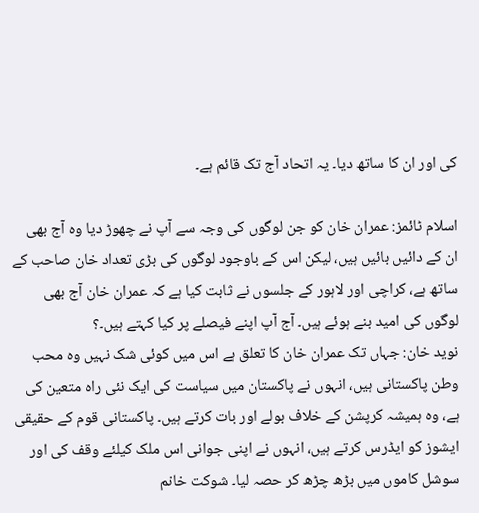کی اور ان کا ساتھ دیا۔ یہ اتحاد آج تک قائم ہے۔

اسلام ٹائمز: عمران خان کو جن لوگوں کی وجہ سے آپ نے چھوڑ دیا وہ آج بھی ان کے دائیں بائیں ہیں، لیکن اس کے باوجود لوگوں کی بڑی تعداد خان صاحب کے ساتھ ہے، کراچی اور لاہور کے جلسوں نے ثابت کیا ہے کہ عمران خان آج بھی لوگوں کی امید بنے ہوئے ہیں۔ آج آپ اپنے فیصلے پر کیا کہتے ہیں۔؟
نوید خان: جہاں تک عمران خان کا تعلق ہے اس میں کوئی شک نہیں وہ محب وطن پاکستانی ہیں، انہوں نے پاکستان میں سیاست کی ایک نئی راہ متعین کی ہے، وہ ہمیشہ کرپشن کے خلاف بولے اور بات کرتے ہیں۔ پاکستانی قوم کے حقیقی ایشوز کو ایڈرس کرتے ہیں، انہوں نے اپنی جوانی اس ملک کیلئے وقف کی اور سوشل کاموں میں بڑھ چڑھ کر حصہ لیا۔ شوکت خانم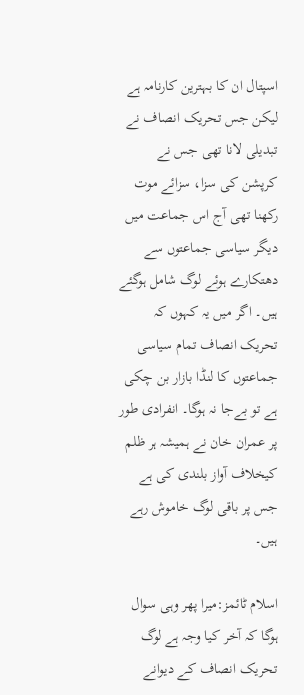اسپتال ان کا بہترین کارنامہ ہے لیکن جس تحریک انصاف نے تبدیلی لانا تھی جس نے کرپشن کی سزا، سزائے موت رکھنا تھی آج اس جماعت میں دیگر سیاسی جماعتوں سے دھتکارے ہوئے لوگ شامل ہوگئے ہیں۔ اگر میں یہ کہوں کہ تحریک انصاف تمام سیاسی جماعتوں کا لنڈا بازار بن چکی ہے تو بےجا نہ ہوگا۔ انفرادی طور پر عمران خان نے ہمیشہ ہر ظلم کیخلاف آواز بلندی کی ہے جس پر باقی لوگ خاموش رہے ہیں۔

اسلام ٹائمز:میرا پھر وہی سوال ہوگا کہ آخر کیا وجہ ہے لوگ تحریک انصاف کے دیوانے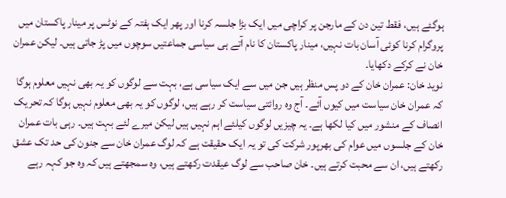ہوگئے ہیں، فقط تین دن کے مارجن پر کراچی میں ایک بڑا جلسہ کرنا اور پھر ایک ہفتہ کے نوٹس پر مینار پاکستان میں پروگرام کرنا کوئی آسان بات نہیں، مینار پاکستان کا نام آتے ہی سیاسی جماعتیں سوچوں میں پڑ جاتی ہیں۔ لیکن عمران خان نے کرکے دکھایا۔
نوید خان: عمران خان کے دو پس منظر ہیں جن میں سے ایک سیاسی ہے، بہت سے لوگوں کو یہ بھی نہیں معلوم ہوگا کہ عمران خان سیاست میں کیوں آئے۔ آج وہ روائتی سیاست کر رہے ہیں، لوگوں کو یہ بھی معلوم نہیں ہوگا کہ تحریک انصاف کے منشور میں کیا لکھا ہے۔ یہ چیزیں لوگوں کیلئے اہم نہیں ہیں لیکن میرے لئے بہت ہیں۔ رہی بات عمران خان کے جلسوں میں عوام کی بھرپور شرکت کی تو یہ ایک حقیقت ہے کہ لوگ عمران خان سے جنون کی حد تک عشق رکھتے ہیں، ان سے محبت کرتے ہیں۔ خان صاحب سے لوگ عیقدت رکھتے ہیں، وہ سمجھتے ہیں کہ وہ جو کہہ رہے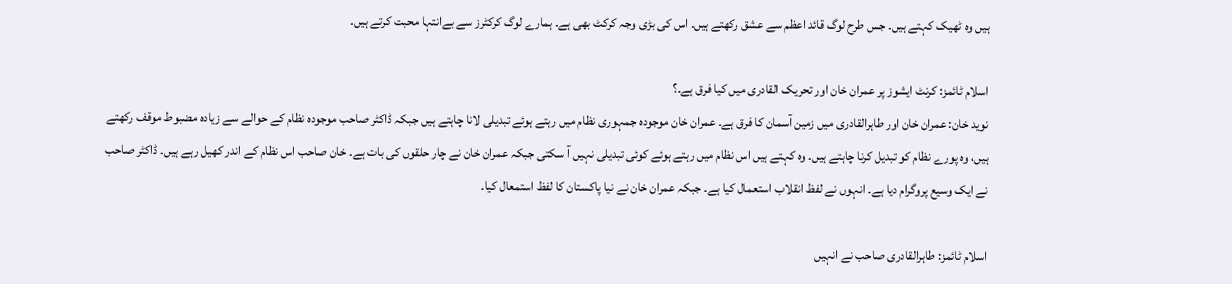ہیں وہ ٹھیک کہتے ہیں۔ جس طرح لوگ قائد اعظم سے عشق رکھتے ہیں۔ اس کی بڑی وجہ کرکٹ بھی ہے۔ ہمارے لوگ کرکٹرز سے بےانتہا محبت کرتے ہیں۔

اسلام ٹائمز: کرنٹ ایشوز پر عمران خان اور تحریک القادری میں کیا فرق ہے۔؟
نوید خان: عمران خان اور طاہرالقادری میں زمین آسمان کا فرق ہے۔ عمران خان موجودہ جمہوری نظام میں رہتے ہوئے تبدیلی لانا چاہتے ہیں جبکہ ڈاکٹر صاحب موجودہ نظام کے حوالے سے زیادہ مضبوط موقف رکھتے ہیں، وہ پورے نظام کو تبدیل کرنا چاہتے ہیں۔ وہ کہتے ہیں اس نظام میں رہتے ہوئے کوئی تبدیلی نہیں آ سکتی جبکہ عمران خان نے چار حلقوں کی بات ہے۔ خان صاحب اس نظام کے اندر کھیل رہے ہیں۔ ڈاکٹر صاحب نے ایک وسیع پروگرام دیا ہے۔ انہوں نے لفظ انقلاب استعمال کیا ہے۔ جبکہ عمران خان نے نیا پاکستان کا لفظ استمعال کیا۔

اسلام ٹائمز: طاہرالقادری صاحب نے انہیں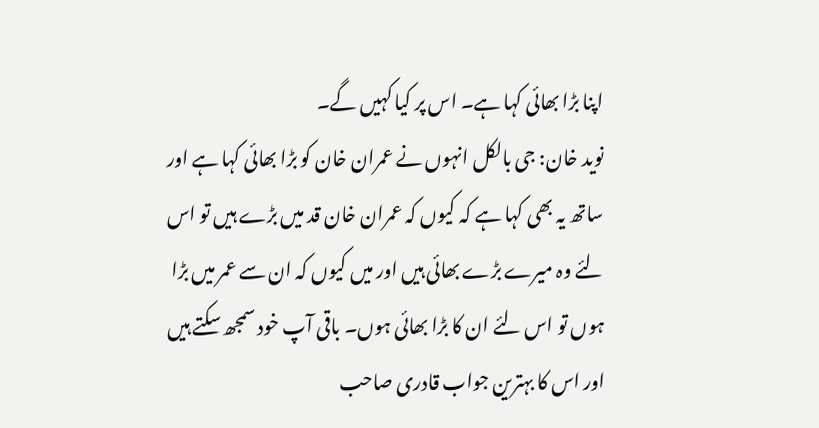اپنا بڑا بھائی کہا ہے۔ اس پر کیا کہیں گے۔
نوید خان: جی بالکل انہوں نے عمران خان کو بڑا بھائی کہا ہے اور ساتھ یہ بھی کہا ہے کہ کیوں کہ عمران خان قد میں بڑے ہیں تو اس لئے وہ میرے بڑے بھائی ہیں اور میں کیوں کہ ان سے عمر میں بڑا ہوں تو اس لئے ان کا بڑا بھائی ہوں۔ باقی آپ خود سمجھ سکتے ہیں اور اس کا بہترین جواب قادری صاحب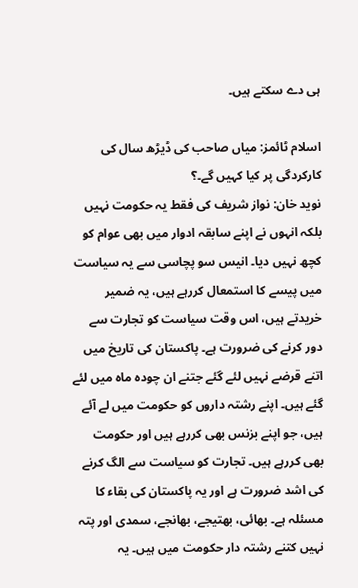ہی دے سکتے ہیں۔

اسلام ٹائمز: میاں صاحب کی ڈیڑھ سال کی کارکردگی پر کیا کہیں گے۔؟
نوید خان: نواز شریف کی فقط یہ حکومت نہیں بلکہ انہوں نے اپنے سابقہ ادوار میں بھی عوام کو کچھ نہیں دیا۔ انیس سو پچاسی سے یہ سیاست میں پیسے کا استمعال کررہے ہیں، یہ ضمیر خریدتے ہیں، اس وقت سیاست کو تجارت سے دور کرنے کی ضرورت ہے۔ پاکستان کی تاریخ میں اتنے قرضے نہیں لئے گئے جتنے ان چودہ ماہ میں لئے گئے ہیں۔ اپنے رشتہ داروں کو حکومت میں لے آئے ہیں، جو اپنے بزنس بھی کررہے ہیں اور حکومت بھی کررہے ہیں۔ تجارت کو سیاست سے الگ کرنے کی اشد ضرورت ہے اور یہ پاکستان کی بقاء کا مسئلہ ہے۔ بھائی، بھتیجے، بھانجے، سمدی اور پتہ نہیں کتنے رشتہ دار حکومت میں ہیں۔ یہ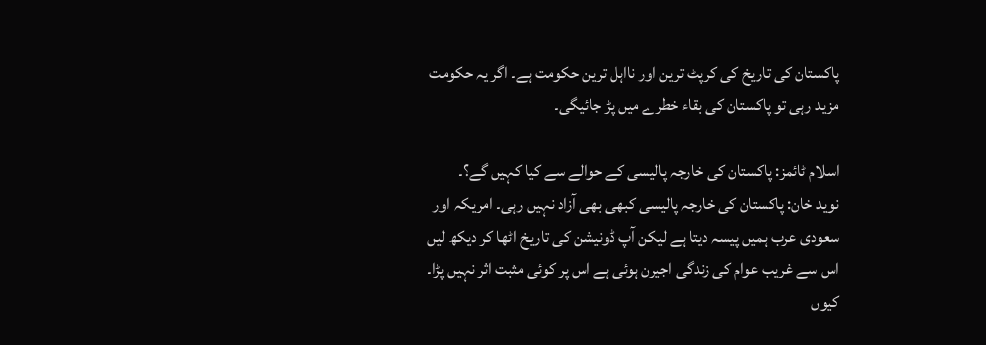پاکستان کی تاریخ کی کرپٹ ترین اور نااہل ترین حکومت ہے۔ اگر یہ حکومت مزید رہی تو پاکستان کی بقاء خطرے میں پڑ جائیگی۔

اسلام ٹائمز: پاکستان کی خارجہ پالیسی کے حوالے سے کیا کہیں گے؟۔
نوید خان: پاکستان کی خارجہ پالیسی کبھی بھی آزاد نہیں رہی۔ امریکہ اور سعودی عرب ہمیں پیسہ دیتا ہے لیکن آپ ڈونیشن کی تاریخ اٹھا کر دیکھ لیں اس سے غریب عوام کی زندگی اجیرن ہوئی ہے اس پر کوئی مثبت اثر نہیں پڑا۔ کیوں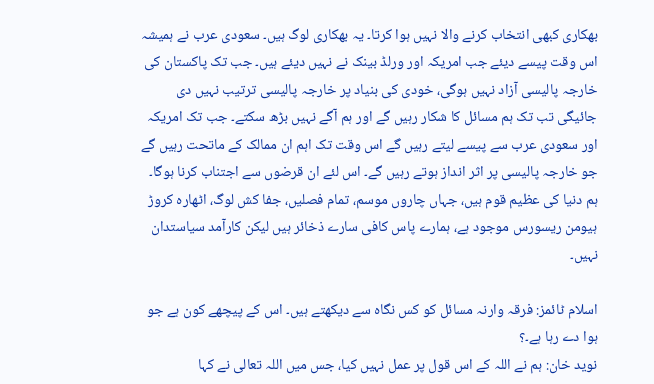بھکاری کبھی انتخاب کرنے والا نہیں ہوا کرتا۔ یہ بھکاری لوگ ہیں۔ سعودی عرب نے ہمیشہ اس وقت پیسے دیئے جب امریکہ اور ورلڈ بینک نے نہیں دیئے ہیں۔ جب تک پاکستان کی خارجہ پالیسی آزاد نہیں ہوگی، خودی کی بنیاد پر خارجہ پالیسی ترتیب نہیں دی جائیگی تب تک ہم مسائل کا شکار رہیں گے اور ہم آگے نہیں بڑھ سکتے۔ جب تک امریکہ اور سعودی عرب سے پیسے لیتے رہیں گے اس وقت تک اہم ان ممالک کے ماتحت رہیں گے جو خارجہ پالیسی پر اثر انداز ہوتے رہیں گے۔ اس لئے ان قرضوں سے اجتناب کرنا ہوگا۔ ہم دنیا کی عظیم قوم ہیں، جہاں چاروں موسم، تمام فصلیں، جفا کش لوگ، اٹھارہ کروڑ ہیومن ریسورس موجود ہے، ہمارے پاس کافی سارے ذخائر ہیں لیکن کارآمد سیاستدان نہیں۔

اسلام ٹائمز: فرقہ وارنہ مسائل کو کس نگاہ سے دیکھتے ہیں۔ اس کے پیچھے کون ہے جو ہوا دے رہا ہے۔؟
نوید خان: ہم نے اللہ کے اس قول پر عمل نہیں کیا، جس میں اللہ تعالی نے کہا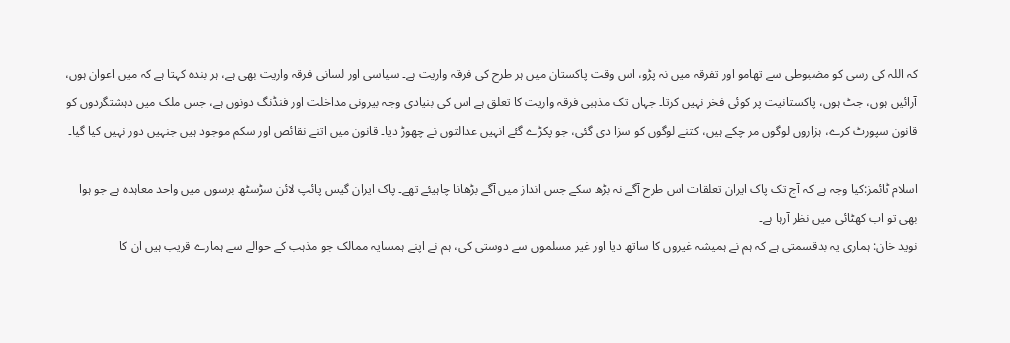کہ اللہ کی رسی کو مضبوطی سے تھامو اور تفرقہ میں نہ پڑو، اس وقت پاکستان میں ہر طرح کی فرقہ واریت ہے۔ سیاسی اور لسانی فرقہ واریت بھی ہے، ہر بندہ کہتا ہے کہ میں اعوان ہوں، آرائیں ہوں، جٹ ہوں، پاکستانیت پر کوئی فخر نہیں کرتا۔ جہاں تک مذہبی فرقہ واریت کا تعلق ہے اس کی بنیادی وجہ بیرونی مداخلت اور فنڈنگ دونوں ہے، جس ملک میں دہشتگردوں کو قانون سپورٹ کرے، ہزاروں لوگوں مر چکے ہیں، کتنے لوگوں کو سزا دی گئی، جو پکڑے گئے انہیں عدالتوں نے چھوڑ دیا۔ قانون میں اتنے نقائص اور سکم موجود ہیں جنہیں دور نہیں کیا گیا۔

اسلام ٹائمز:کیا وجہ ہے کہ آج تک پاک ایران تعلقات اس طرح آگے نہ بڑھ سکے جس انداز میں آگے بڑھانا چاہیئے تھے۔ پاک ایران گیس پائپ لائن سڑسٹھ برسوں میں واحد معاہدہ ہے جو ہوا بھی تو اب کھٹائی میں نظر آرہا ہے۔
نوید خان: ہماری یہ بدقسمتی ہے کہ ہم نے ہمیشہ غیروں کا ساتھ دیا اور غیر مسلموں سے دوستی کی، ہم نے اپنے ہمسایہ ممالک جو مذہب کے حوالے سے ہمارے قریب ہیں ان کا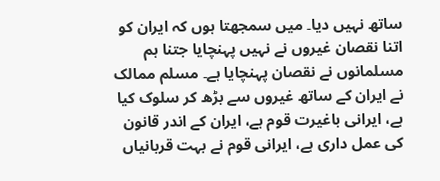ساتھ نہیں دیا۔ میں سمجھتا ہوں کہ ایران کو اتنا نقصان غیروں نے نہیں پہنچایا جتنا ہم مسلمانوں نے نقصان پہنچایا ہے۔ مسلم ممالک نے ایران کے ساتھ غیروں سے بڑھ کر سلوک کیا ہے، ایرانی باغیرت قوم ہے، ایران کے اندر قانون کی عمل داری ہے، ایرانی قوم نے بہت قربانیاں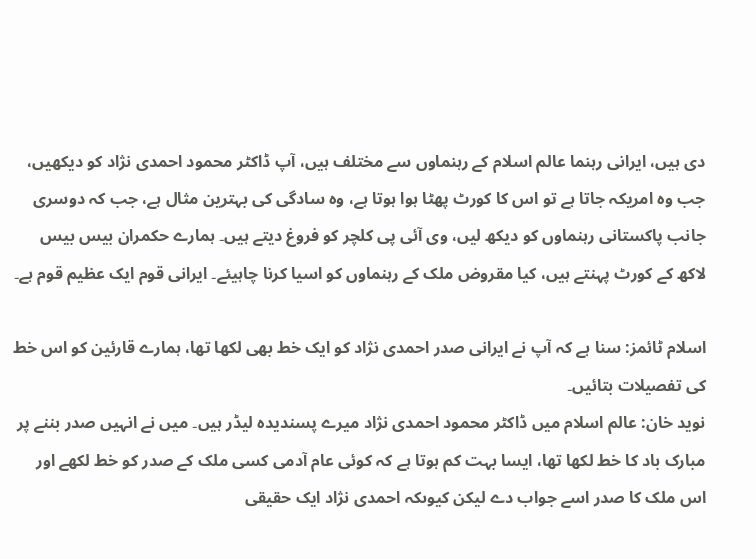دی ہیں، ایرانی رہنما عالم اسلام کے رہنماوں سے مختلف ہیں، آپ ڈاکٹر محمود احمدی نژاد کو دیکھیں، جب وہ امریکہ جاتا ہے تو اس کا کورٹ پھٹا ہوا ہوتا ہے، وہ سادگی کی بہترین مثال ہے، جب کہ دوسری جانب پاکستانی رہنماوں کو دیکھ لیں، وی آئی پی کلچر کو فروغ دیتے ہیں۔ ہمارے حکمران بیس بیس لاکھ کے کورٹ پہنتے ہیں، کیا مقروض ملک کے رہنماوں کو اسیا کرنا چاہیئے۔ ایرانی قوم ایک عظیم قوم ہے۔

اسلام ٹائمز: سنا ہے کہ آپ نے ایرانی صدر احمدی نژاد کو ایک خط بھی لکھا تھا، ہمارے قارئین کو اس خط کی تفصیلات بتائیں۔
نوید خان: عالم اسلام میں ڈاکٹر محمود احمدی نژاد میرے پسندیدہ لیڈر ہیں۔ میں نے انہیں صدر بننے پر مبارک باد کا خط لکھا تھا، ایسا بہت کم ہوتا ہے کہ کوئی عام آدمی کسی ملک کے صدر کو خط لکھے اور اس ملک کا صدر اسے جواب دے لیکن کیوںکہ احمدی نژاد ایک حقیقی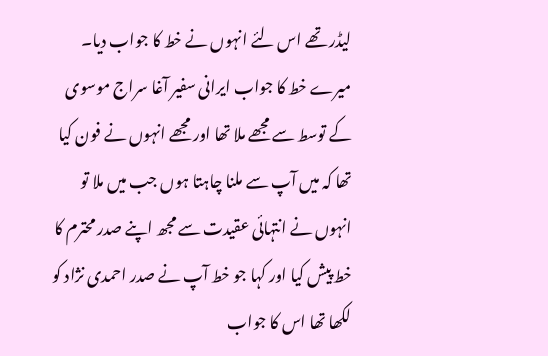لیڈر تھے اس لئے انہوں نے خط کا جواب دیا۔ میرے خط کا جواب ایرانی سفیر آغا سراج موسوی کے توسط سے مجھے ملا تھا اور مجھے انہوں نے فون کیا تھا کہ میں آپ سے ملنا چاہتا ہوں جب میں ملا تو انہوں نے انتہائی عقیدت سے مجھ اپنے صدر محترم کا خط پیش کیا اور کہا جو خط آپ نے صدر احمدی نژاد کو لکھا تھا اس کا جواب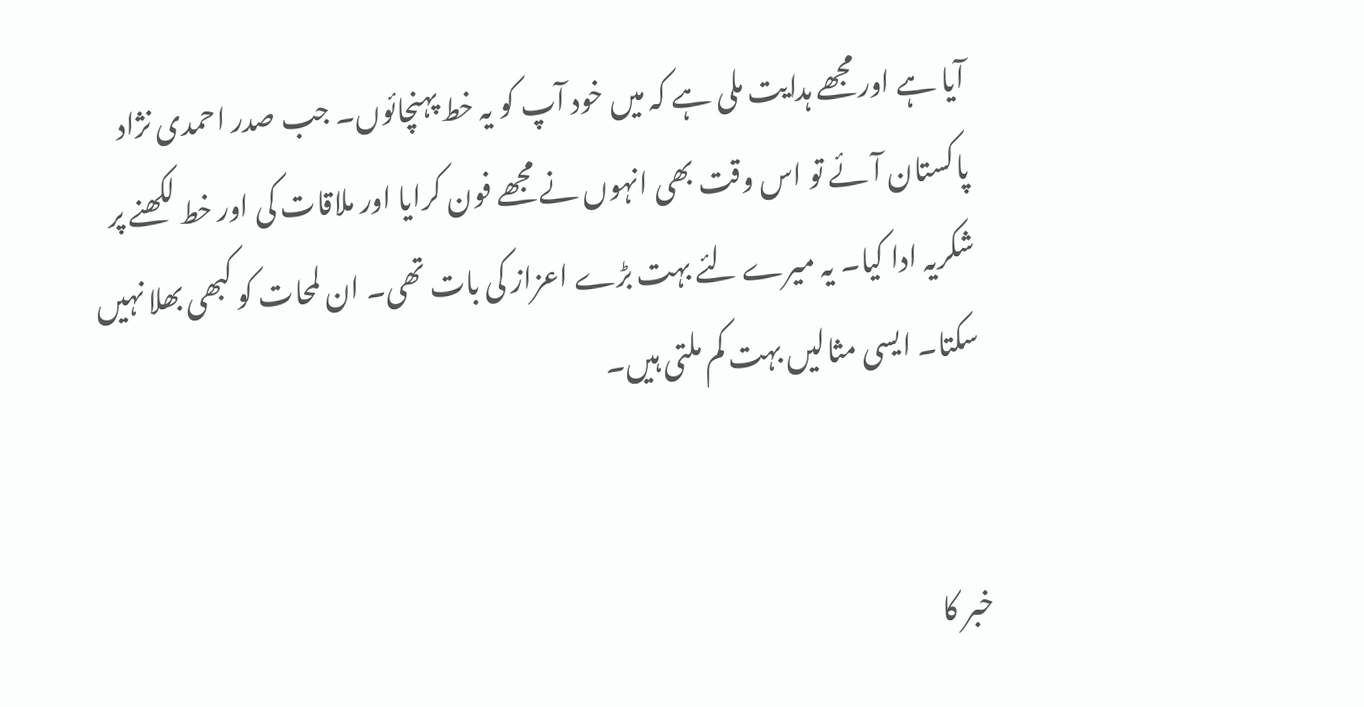آیا ہے اور مجھے ہدایت ملی ہے کہ میں خود آپ کو یہ خط پہنچائوں۔ جب صدر احمدی نژاد پاکستان آئے تو اس وقت بھی انہوں نے مجھے فون کرایا اور ملاقات کی اور خط لکھنے پر شکریہ ادا کیا۔ یہ میرے لئے بہت بڑے اعزاز کی بات تھی۔ ان لمحات کو کبھی بھلا نہیں سکتا۔ ایسی مثالیں بہت کم ملتی ہیں۔


خبر کا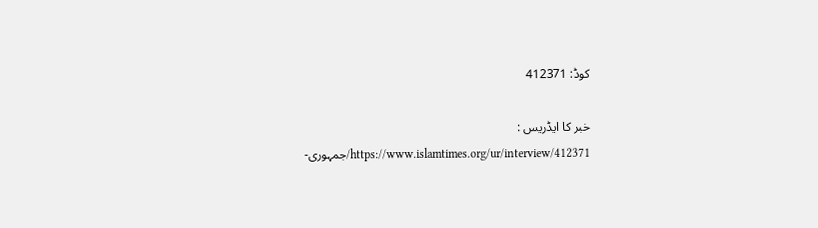کوڈ: 412371

خبر کا ایڈریس :
https://www.islamtimes.org/ur/interview/412371/جمہوری-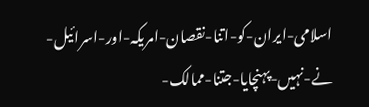اسلامی-ایران-کو-اتنا-نقصان-امریکہ-اور-اسرائیل-نے-نہیں-پہنچایا-جتنا-ممالک-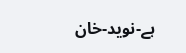ہے-نوید-خان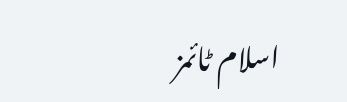اسلام ٹائمز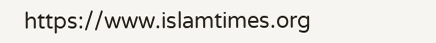https://www.islamtimes.org